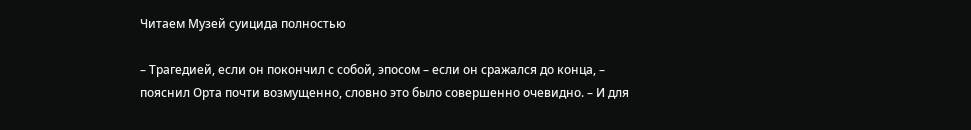Читаем Музей суицида полностью

– Трагедией, если он покончил с собой, эпосом – если он сражался до конца, – пояснил Орта почти возмущенно, словно это было совершенно очевидно. – И для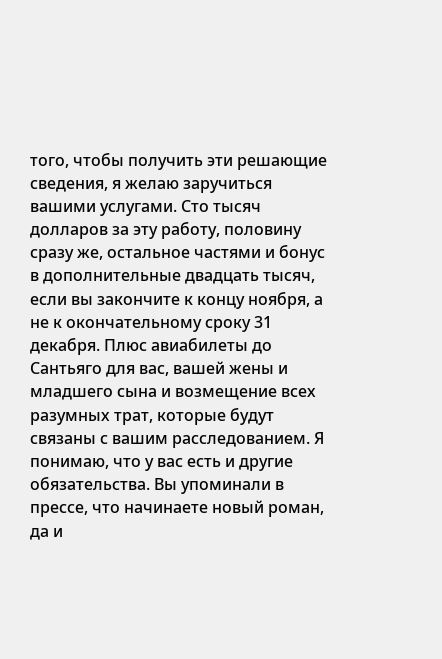того, чтобы получить эти решающие сведения, я желаю заручиться вашими услугами. Сто тысяч долларов за эту работу, половину сразу же, остальное частями и бонус в дополнительные двадцать тысяч, если вы закончите к концу ноября, а не к окончательному сроку 31 декабря. Плюс авиабилеты до Сантьяго для вас, вашей жены и младшего сына и возмещение всех разумных трат, которые будут связаны с вашим расследованием. Я понимаю, что у вас есть и другие обязательства. Вы упоминали в прессе, что начинаете новый роман, да и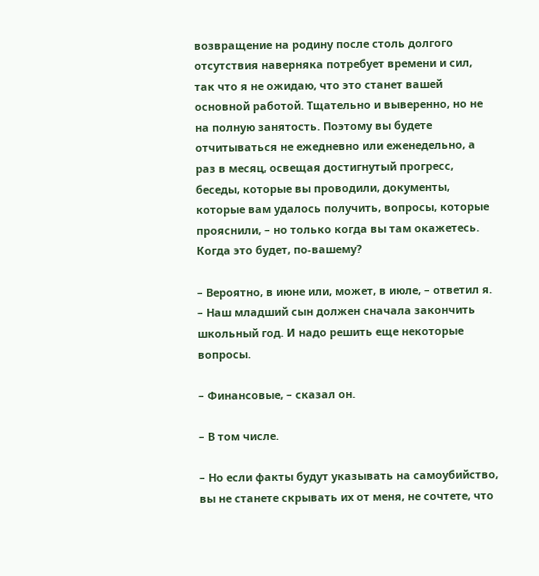возвращение на родину после столь долгого отсутствия наверняка потребует времени и сил, так что я не ожидаю, что это станет вашей основной работой. Тщательно и выверенно, но не на полную занятость. Поэтому вы будете отчитываться не ежедневно или еженедельно, а раз в месяц, освещая достигнутый прогресс, беседы, которые вы проводили, документы, которые вам удалось получить, вопросы, которые прояснили, – но только когда вы там окажетесь. Когда это будет, по-вашему?

– Вероятно, в июне или, может, в июле, – ответил я. – Наш младший сын должен сначала закончить школьный год. И надо решить еще некоторые вопросы.

– Финансовые, – сказал он.

– В том числе.

– Но если факты будут указывать на самоубийство, вы не станете скрывать их от меня, не сочтете, что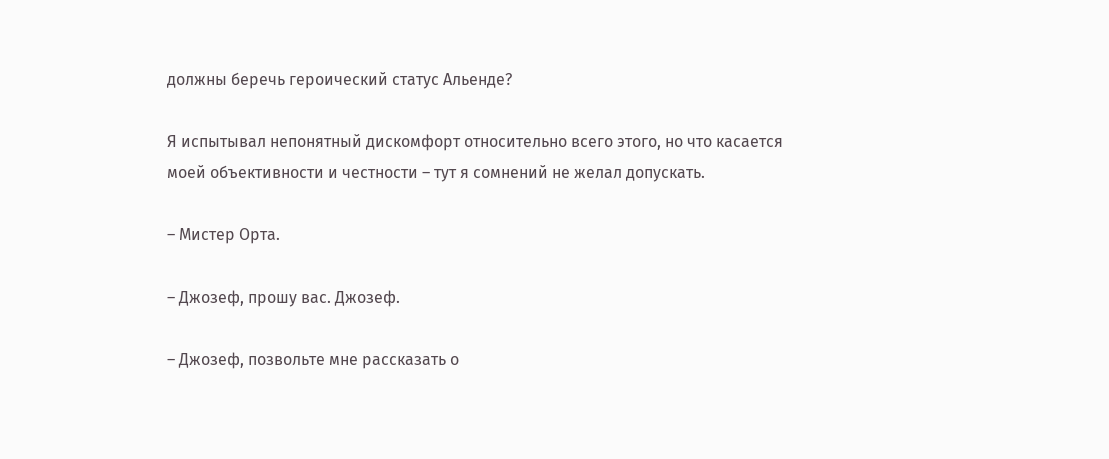должны беречь героический статус Альенде?

Я испытывал непонятный дискомфорт относительно всего этого, но что касается моей объективности и честности – тут я сомнений не желал допускать.

– Мистер Орта.

– Джозеф, прошу вас. Джозеф.

– Джозеф, позвольте мне рассказать о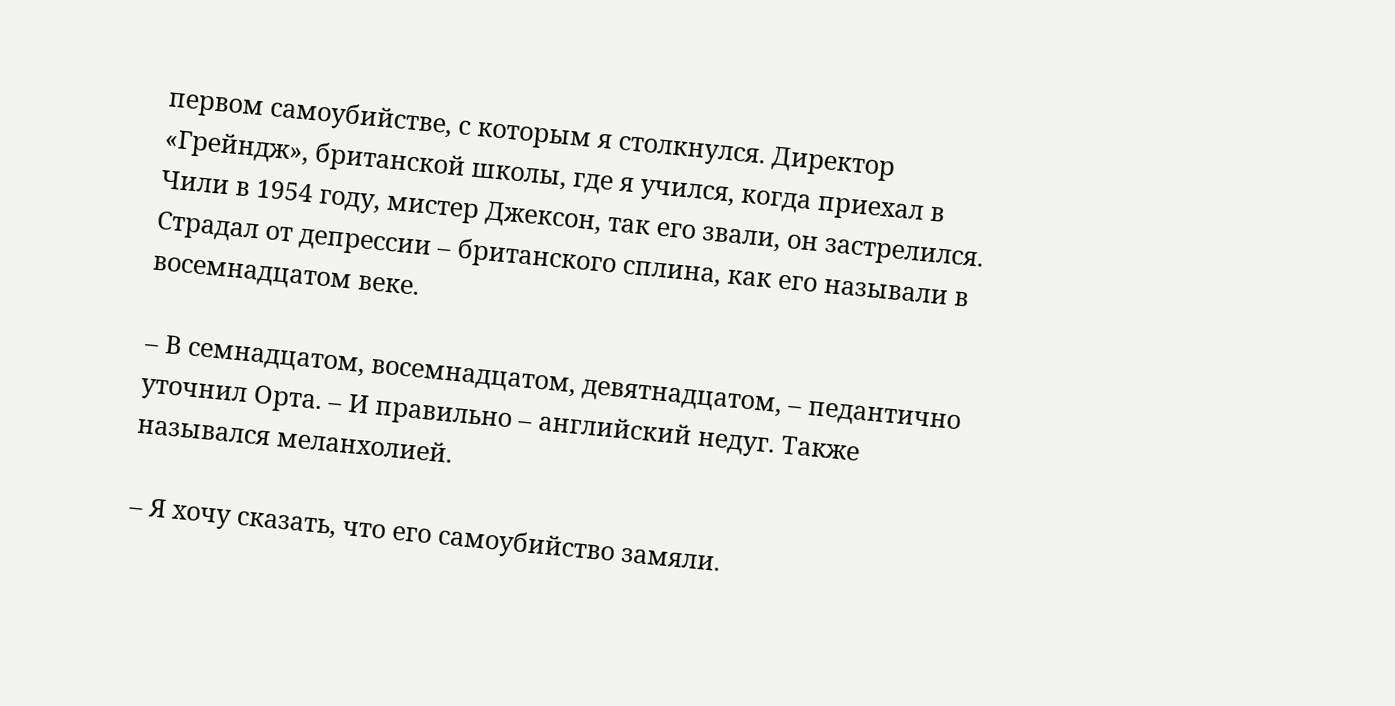первом самоубийстве, с которым я столкнулся. Директор «Грейндж», британской школы, где я учился, когда приехал в Чили в 1954 году, мистер Джексон, так его звали, он застрелился. Страдал от депрессии – британского сплина, как его называли в восемнадцатом веке.

– В семнадцатом, восемнадцатом, девятнадцатом, – педантично уточнил Орта. – И правильно – английский недуг. Также назывался меланхолией.

– Я хочу сказать, что его самоубийство замяли.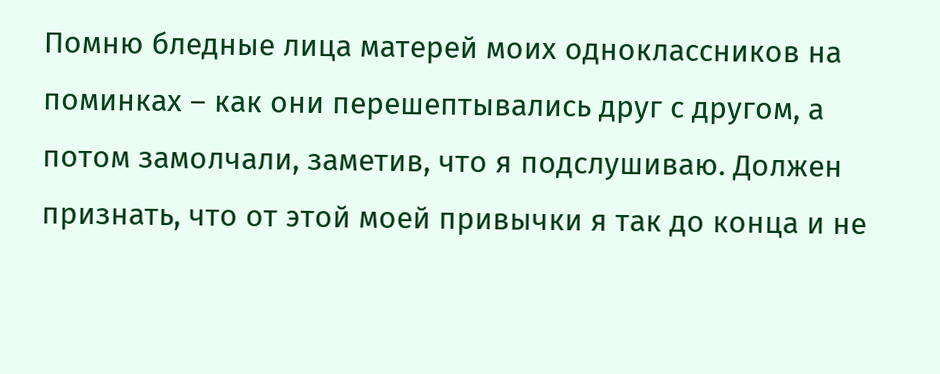Помню бледные лица матерей моих одноклассников на поминках – как они перешептывались друг с другом, а потом замолчали, заметив, что я подслушиваю. Должен признать, что от этой моей привычки я так до конца и не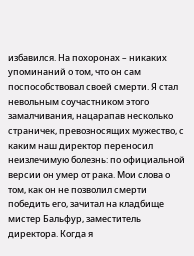избавился. На похоронах – никаких упоминаний о том, что он сам поспособствовал своей смерти. Я стал невольным соучастником этого замалчивания, нацарапав несколько страничек, превозносящих мужество, с каким наш директор переносил неизлечимую болезнь: по официальной версии он умер от рака. Мои слова о том, как он не позволил смерти победить его, зачитал на кладбище мистер Бальфур, заместитель директора. Когда я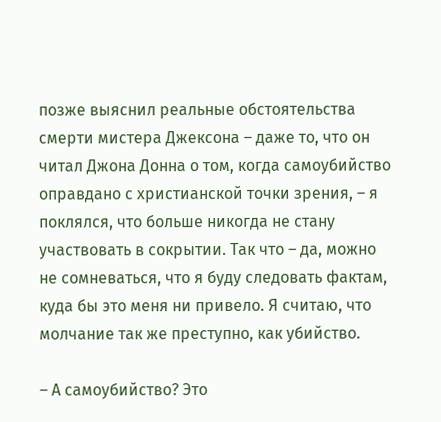позже выяснил реальные обстоятельства смерти мистера Джексона – даже то, что он читал Джона Донна о том, когда самоубийство оправдано с христианской точки зрения, – я поклялся, что больше никогда не стану участвовать в сокрытии. Так что – да, можно не сомневаться, что я буду следовать фактам, куда бы это меня ни привело. Я считаю, что молчание так же преступно, как убийство.

– А самоубийство? Это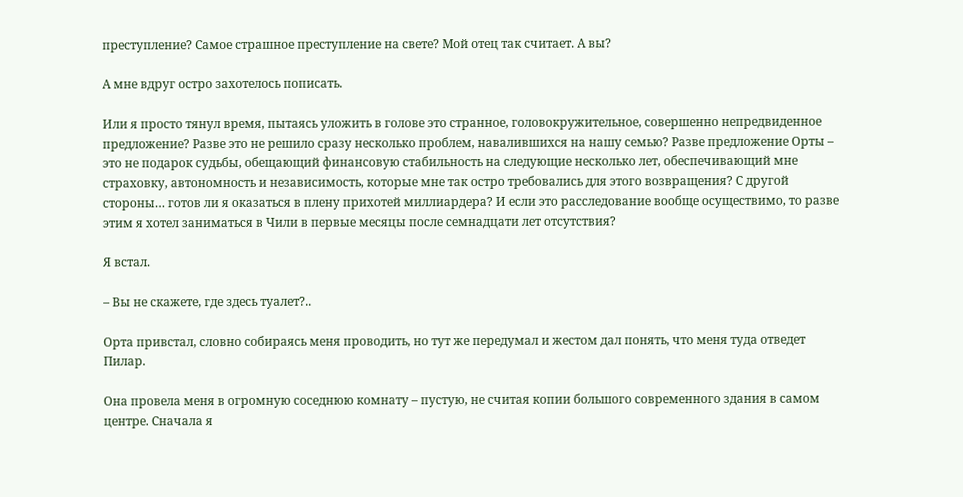преступление? Самое страшное преступление на свете? Мой отец так считает. А вы?

А мне вдруг остро захотелось пописать.

Или я просто тянул время, пытаясь уложить в голове это странное, головокружительное, совершенно непредвиденное предложение? Разве это не решило сразу несколько проблем, навалившихся на нашу семью? Разве предложение Орты – это не подарок судьбы, обещающий финансовую стабильность на следующие несколько лет, обеспечивающий мне страховку, автономность и независимость, которые мне так остро требовались для этого возвращения? С другой стороны… готов ли я оказаться в плену прихотей миллиардера? И если это расследование вообще осуществимо, то разве этим я хотел заниматься в Чили в первые месяцы после семнадцати лет отсутствия?

Я встал.

– Вы не скажете, где здесь туалет?..

Орта привстал, словно собираясь меня проводить, но тут же передумал и жестом дал понять, что меня туда отведет Пилар.

Она провела меня в огромную соседнюю комнату – пустую, не считая копии большого современного здания в самом центре. Сначала я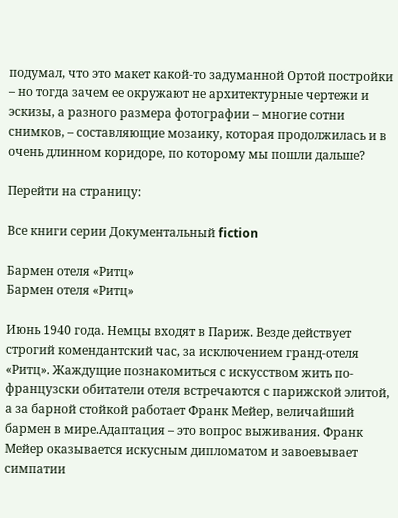подумал, что это макет какой-то задуманной Ортой постройки – но тогда зачем ее окружают не архитектурные чертежи и эскизы, а разного размера фотографии – многие сотни снимков, – составляющие мозаику, которая продолжилась и в очень длинном коридоре, по которому мы пошли дальше?

Перейти на страницу:

Все книги серии Документальный fiction

Бармен отеля «Ритц»
Бармен отеля «Ритц»

Июнь 1940 года. Немцы входят в Париж. Везде действует строгий комендантский час, за исключением гранд-отеля «Ритц». Жаждущие познакомиться с искусством жить по-французски обитатели отеля встречаются с парижской элитой, а за барной стойкой работает Франк Мейер, величайший бармен в мире.Адаптация – это вопрос выживания. Франк Мейер оказывается искусным дипломатом и завоевывает симпатии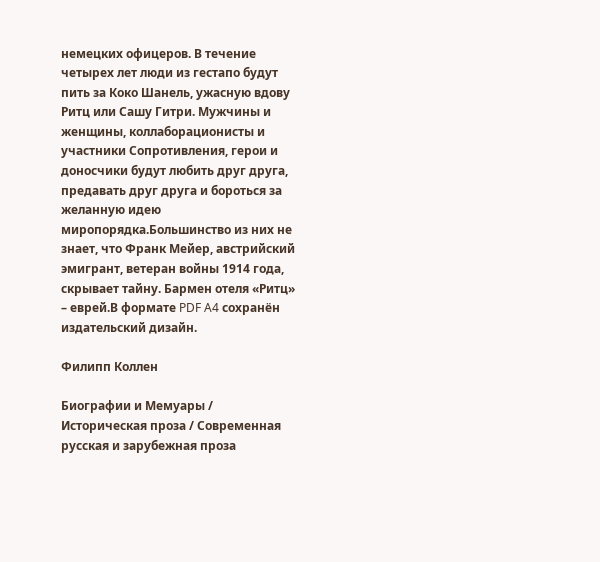немецких офицеров. В течение четырех лет люди из гестапо будут пить за Коко Шанель, ужасную вдову Ритц или Сашу Гитри. Мужчины и женщины, коллаборационисты и участники Сопротивления, герои и доносчики будут любить друг друга, предавать друг друга и бороться за желанную идею миропорядка.Большинство из них не знает, что Франк Мейер, австрийский эмигрант, ветеран войны 1914 года, скрывает тайну. Бармен отеля «Ритц» – еврей.В формате PDF A4 сохранён издательский дизайн.

Филипп Коллен

Биографии и Мемуары / Историческая проза / Современная русская и зарубежная проза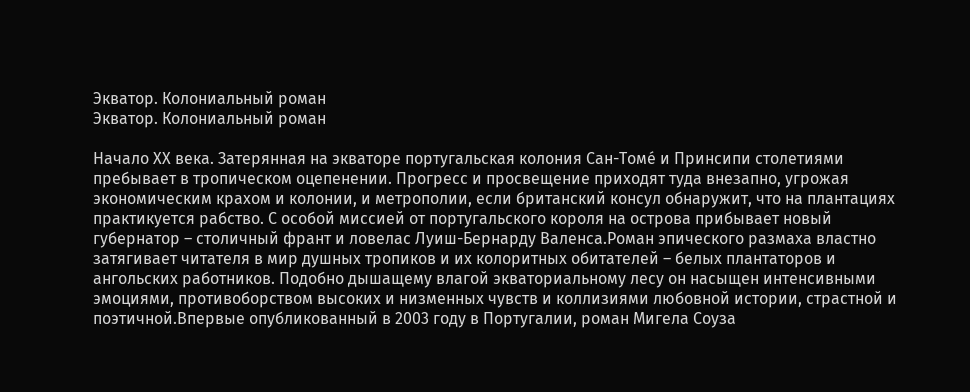Экватор. Колониальный роман
Экватор. Колониальный роман

Начало ХХ века. Затерянная на экваторе португальская колония Сан-Томе́ и Принсипи столетиями пребывает в тропическом оцепенении. Прогресс и просвещение приходят туда внезапно, угрожая экономическим крахом и колонии, и метрополии, если британский консул обнаружит, что на плантациях практикуется рабство. С особой миссией от португальского короля на острова прибывает новый губернатор – столичный франт и ловелас Луиш-Бернарду Валенса.Роман эпического размаха властно затягивает читателя в мир душных тропиков и их колоритных обитателей – белых плантаторов и ангольских работников. Подобно дышащему влагой экваториальному лесу он насыщен интенсивными эмоциями, противоборством высоких и низменных чувств и коллизиями любовной истории, страстной и поэтичной.Впервые опубликованный в 2003 году в Португалии, роман Мигела Соуза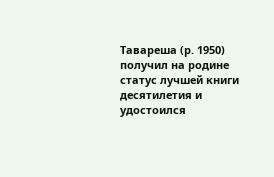Тавареша (р. 1950) получил на родине статус лучшей книги десятилетия и удостоился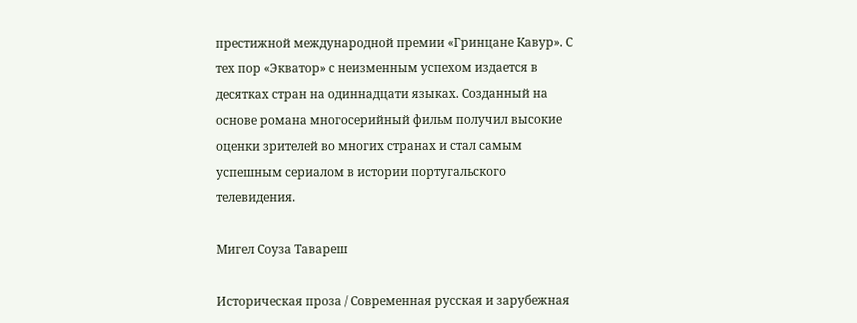престижной международной премии «Гринцане Кавур». С тех пор «Экватор» с неизменным успехом издается в десятках стран на одиннадцати языках. Созданный на основе романа многосерийный фильм получил высокие оценки зрителей во многих странах и стал самым успешным сериалом в истории португальского телевидения.

Мигел Соуза Тавареш

Историческая проза / Современная русская и зарубежная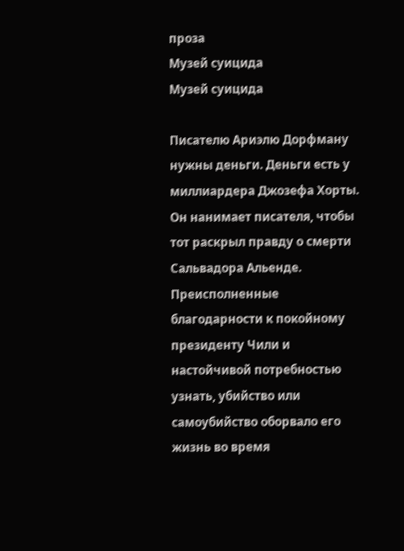проза
Музей суицида
Музей суицида

Писателю Ариэлю Дорфману нужны деньги. Деньги есть у миллиардера Джозефа Хорты. Он нанимает писателя, чтобы тот раскрыл правду о смерти Сальвадора Альенде. Преисполненные благодарности к покойному президенту Чили и настойчивой потребностью узнать, убийство или самоубийство оборвало его жизнь во время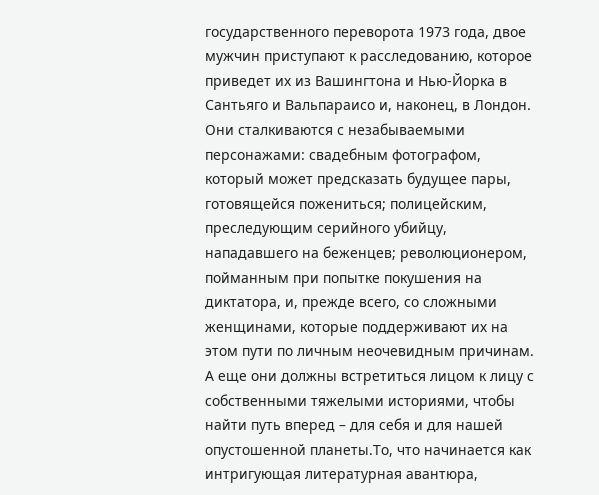государственного переворота 1973 года, двое мужчин приступают к расследованию, которое приведет их из Вашингтона и Нью-Йорка в Сантьяго и Вальпараисо и, наконец, в Лондон. Они сталкиваются с незабываемыми персонажами: свадебным фотографом, который может предсказать будущее пары, готовящейся пожениться; полицейским, преследующим серийного убийцу, нападавшего на беженцев; революционером, пойманным при попытке покушения на диктатора, и, прежде всего, со сложными женщинами, которые поддерживают их на этом пути по личным неочевидным причинам. А еще они должны встретиться лицом к лицу с собственными тяжелыми историями, чтобы найти путь вперед – для себя и для нашей опустошенной планеты.То, что начинается как интригующая литературная авантюра,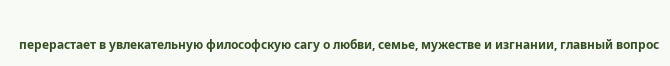перерастает в увлекательную философскую сагу о любви, семье, мужестве и изгнании, главный вопрос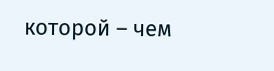которой – чем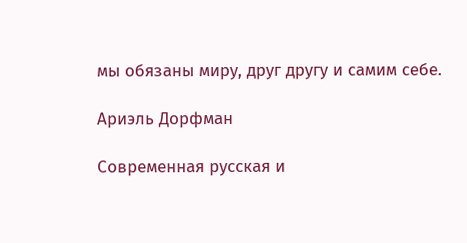мы обязаны миру, друг другу и самим себе.

Ариэль Дорфман

Современная русская и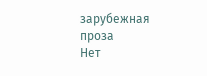зарубежная проза
Нет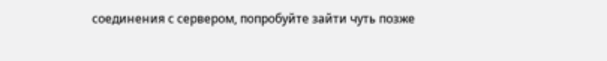соединения с сервером, попробуйте зайти чуть позже